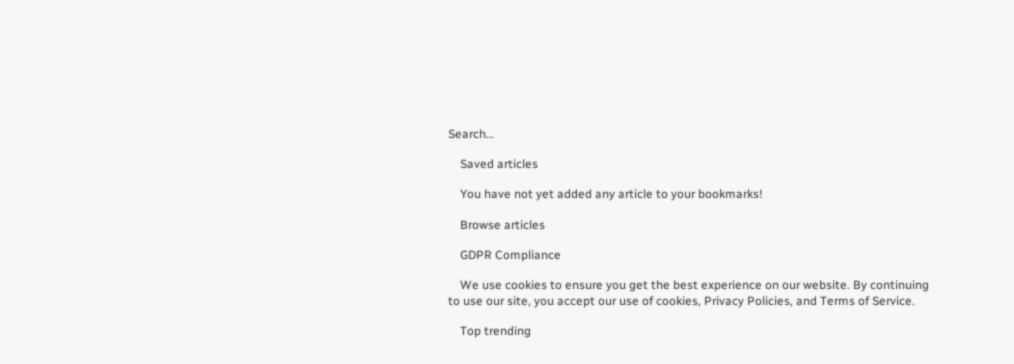Search…

    Saved articles

    You have not yet added any article to your bookmarks!

    Browse articles

    GDPR Compliance

    We use cookies to ensure you get the best experience on our website. By continuing to use our site, you accept our use of cookies, Privacy Policies, and Terms of Service.

    Top trending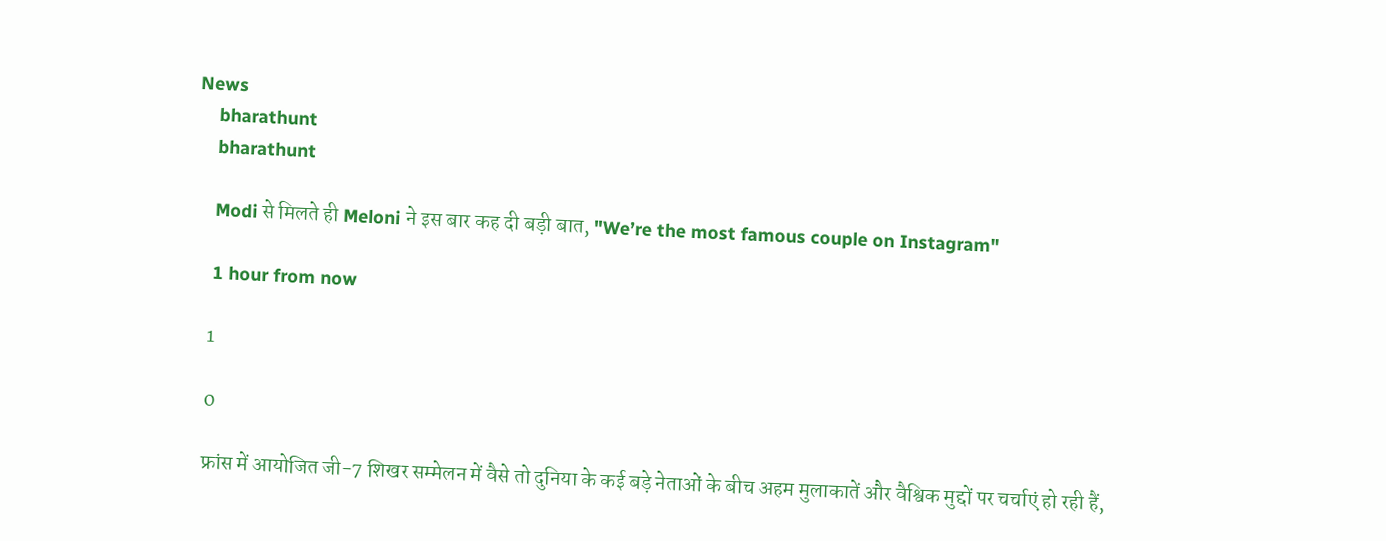News
    bharathunt
    bharathunt

    Modi से मिलते ही Meloni ने इस बार कह दी बड़ी बात, "We’re the most famous couple on Instagram"

    1 hour from now

    1

    0

    फ्रांस में आयोजित जी-7 शिखर सम्मेलन में वैसे तो दुनिया के कई बड़े नेताओं के बीच अहम मुलाकातें और वैश्विक मुद्दों पर चर्चाएं हो रही हैं,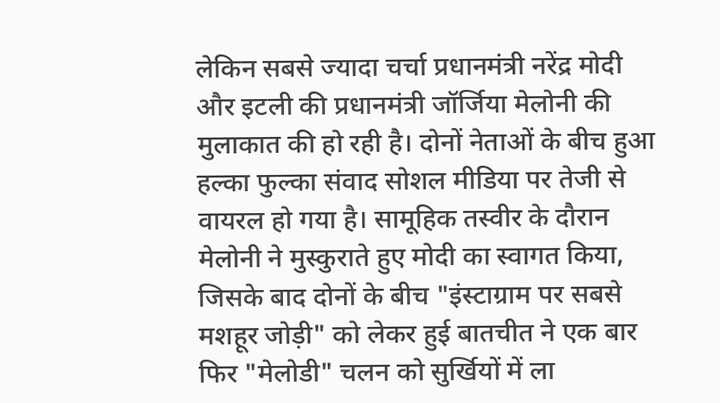लेकिन सबसे ज्यादा चर्चा प्रधानमंत्री नरेंद्र मोदी और इटली की प्रधानमंत्री जॉर्जिया मेलोनी की मुलाकात की हो रही है। दोनों नेताओं के बीच हुआ हल्का फुल्का संवाद सोशल मीडिया पर तेजी से वायरल हो गया है। सामूहिक तस्वीर के दौरान मेलोनी ने मुस्कुराते हुए मोदी का स्वागत किया, जिसके बाद दोनों के बीच "इंस्टाग्राम पर सबसे मशहूर जोड़ी" को लेकर हुई बातचीत ने एक बार फिर "मेलोडी" चलन को सुर्खियों में ला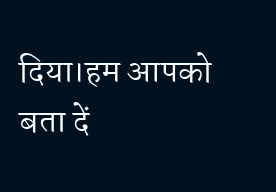दिया।हम आपको बता दें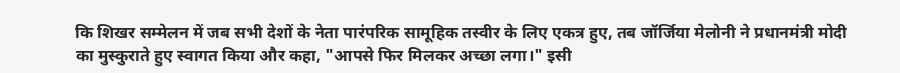कि शिखर सम्मेलन में जब सभी देशों के नेता पारंपरिक सामूहिक तस्वीर के लिए एकत्र हुए, तब जॉर्जिया मेलोनी ने प्रधानमंत्री मोदी का मुस्कुराते हुए स्वागत किया और कहा, "आपसे फिर मिलकर अच्छा लगा।" इसी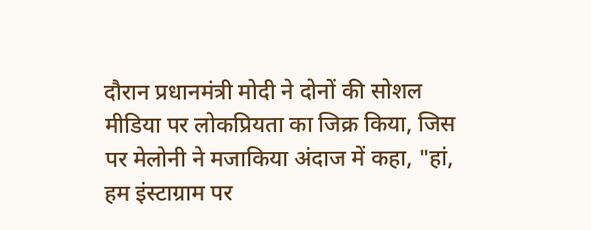दौरान प्रधानमंत्री मोदी ने दोनों की सोशल मीडिया पर लोकप्रियता का जिक्र किया, जिस पर मेलोनी ने मजाकिया अंदाज में कहा, "हां, हम इंस्टाग्राम पर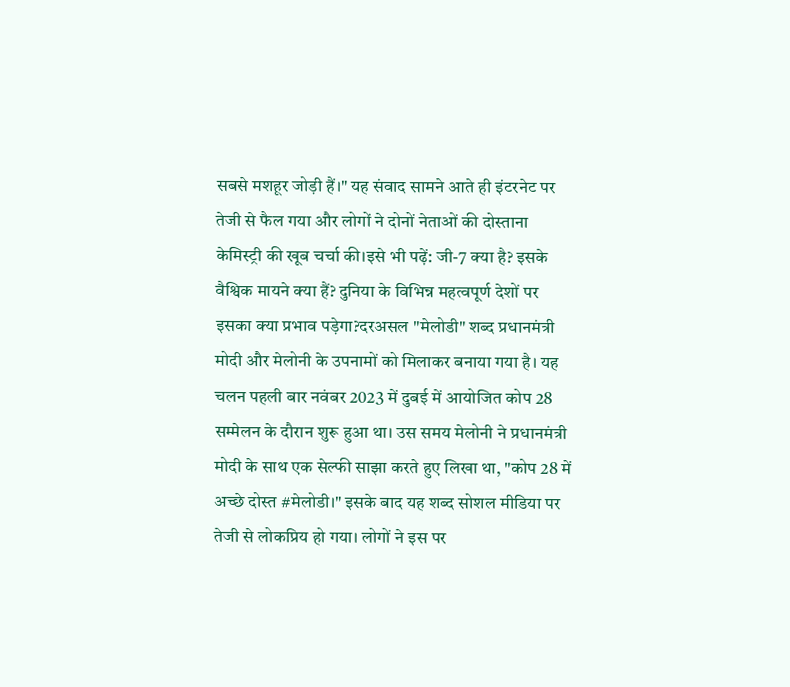सबसे मशहूर जोड़ी हैं।" यह संवाद सामने आते ही इंटरनेट पर तेजी से फैल गया और लोगों ने दोनों नेताओं की दोस्ताना केमिस्ट्री की खूब चर्चा की।इसे भी पढ़ें: जी-7 क्या है? इसके वैश्विक मायने क्या हैं? दुनिया के विभिन्न महत्वपूर्ण देशों पर इसका क्या प्रभाव पड़ेगा?दरअसल "मेलोडी" शब्द प्रधानमंत्री मोदी और मेलोनी के उपनामों को मिलाकर बनाया गया है। यह चलन पहली बार नवंबर 2023 में दुबई में आयोजित कोप 28 सम्मेलन के दौरान शुरू हुआ था। उस समय मेलोनी ने प्रधानमंत्री मोदी के साथ एक सेल्फी साझा करते हुए लिखा था, "कोप 28 में अच्छे दोस्त #मेलोडी।" इसके बाद यह शब्द सोशल मीडिया पर तेजी से लोकप्रिय हो गया। लोगों ने इस पर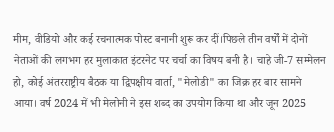मीम, वीडियो और कई रचनात्मक पोस्ट बनानी शुरू कर दीं।पिछले तीन वर्षों में दोनों नेताओं की लगभग हर मुलाकात इंटरनेट पर चर्चा का विषय बनी है। चाहे जी-7 सम्मेलन हो, कोई अंतरराष्ट्रीय बैठक या द्विपक्षीय वार्ता, "मेलोडी" का जिक्र हर बार सामने आया। वर्ष 2024 में भी मेलोनी ने इस शब्द का उपयोग किया था और जून 2025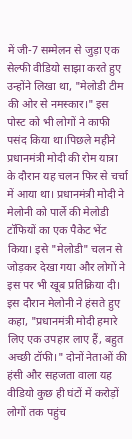में जी-7 सम्मेलन से जुड़ा एक सेल्फी वीडियो साझा करते हुए उन्होंने लिखा था, "मेलोडी टीम की ओर से नमस्कार।" इस पोस्ट को भी लोगों ने काफी पसंद किया था।पिछले महीने प्रधानमंत्री मोदी की रोम यात्रा के दौरान यह चलन फिर से चर्चा में आया था। प्रधानमंत्री मोदी ने मेलोनी को पार्ले की मेलोडी टॉफियों का एक पैकेट भेंट किया। इसे "मेलोडी" चलन से जोड़कर देखा गया और लोगों ने इस पर भी खूब प्रतिक्रिया दी। इस दौरान मेलोनी ने हंसते हुए कहा, "प्रधानमंत्री मोदी हमारे लिए एक उपहार लाए हैं, बहुत अच्छी टॉफी।" दोनों नेताओं की हंसी और सहजता वाला यह वीडियो कुछ ही घंटों में करोड़ों लोगों तक पहुंच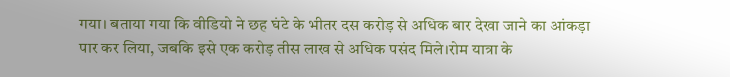गया। बताया गया कि वीडियो ने छह घंटे के भीतर दस करोड़ से अधिक बार देखा जाने का आंकड़ा पार कर लिया, जबकि इसे एक करोड़ तीस लाख से अधिक पसंद मिले।रोम यात्रा के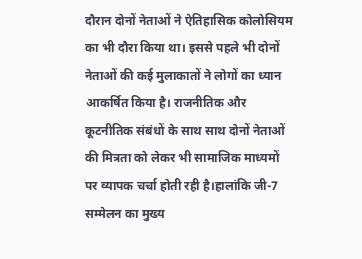दौरान दोनों नेताओं ने ऐतिहासिक कोलोसियम का भी दौरा किया था। इससे पहले भी दोनों नेताओं की कई मुलाकातों ने लोगों का ध्यान आकर्षित किया है। राजनीतिक और कूटनीतिक संबंधों के साथ साथ दोनों नेताओं की मित्रता को लेकर भी सामाजिक माध्यमों पर व्यापक चर्चा होती रही है।हालांकि जी-7 सम्मेलन का मुख्य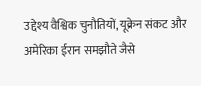उद्देश्य वैश्विक चुनौतियों, यूक्रेन संकट और अमेरिका ईरान समझौते जैसे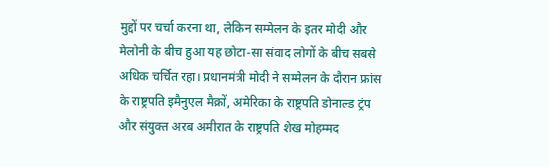मुद्दों पर चर्चा करना था, लेकिन सम्मेलन के इतर मोदी और मेलोनी के बीच हुआ यह छोटा-सा संवाद लोगों के बीच सबसे अधिक चर्चित रहा। प्रधानमंत्री मोदी ने सम्मेलन के दौरान फ्रांस के राष्ट्रपति इमैनुएल मैक्रों, अमेरिका के राष्ट्रपति डोनाल्ड ट्रंप और संयुक्त अरब अमीरात के राष्ट्रपति शेख मोहम्मद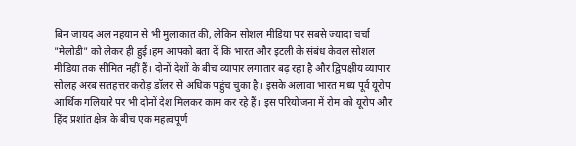बिन जायद अल नहयान से भी मुलाकात की, लेकिन सोशल मीडिया पर सबसे ज्यादा चर्चा "मेलोडी" को लेकर ही हुई।हम आपको बता दें कि भारत और इटली के संबंध केवल सोशल मीडिया तक सीमित नहीं हैं। दोनों देशों के बीच व्यापार लगातार बढ़ रहा है और द्विपक्षीय व्यापार सोलह अरब सतहत्तर करोड़ डॉलर से अधिक पहुंच चुका है। इसके अलावा भारत मध्य पूर्व यूरोप आर्थिक गलियारे पर भी दोनों देश मिलकर काम कर रहे हैं। इस परियोजना में रोम को यूरोप और हिंद प्रशांत क्षेत्र के बीच एक महत्वपूर्ण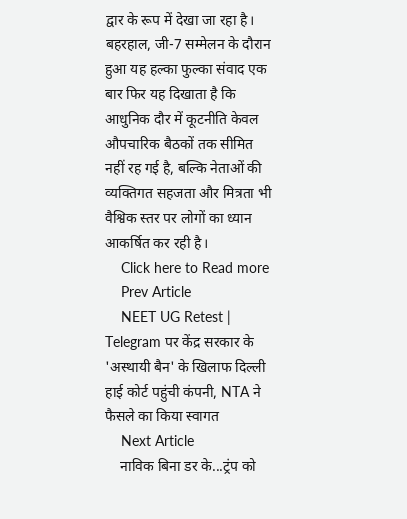द्वार के रूप में देखा जा रहा है। बहरहाल, जी-7 सम्मेलन के दौरान हुआ यह हल्का फुल्का संवाद एक बार फिर यह दिखाता है कि आधुनिक दौर में कूटनीति केवल औपचारिक बैठकों तक सीमित नहीं रह गई है, बल्कि नेताओं की व्यक्तिगत सहजता और मित्रता भी वैश्विक स्तर पर लोगों का ध्यान आकर्षित कर रही है।
    Click here to Read more
    Prev Article
    NEET UG Retest | Telegram पर केंद्र सरकार के 'अस्थायी बैन' के खिलाफ दिल्ली हाई कोर्ट पहुंची कंपनी, NTA ने फैसले का किया स्वागत
    Next Article
    नाविक बिना डर के...ट्रंप को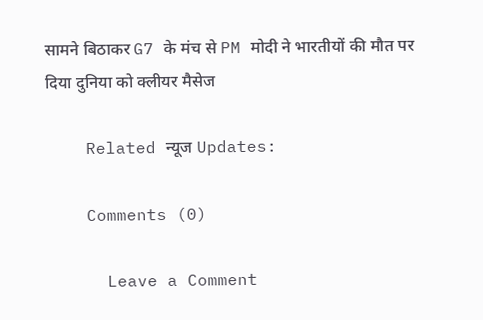सामने बिठाकर G7 के मंच से PM मोदी ने भारतीयों की मौत पर दिया दुनिया को क्लीयर मैसेज

    Related न्यूज Updates:

    Comments (0)

      Leave a Comment